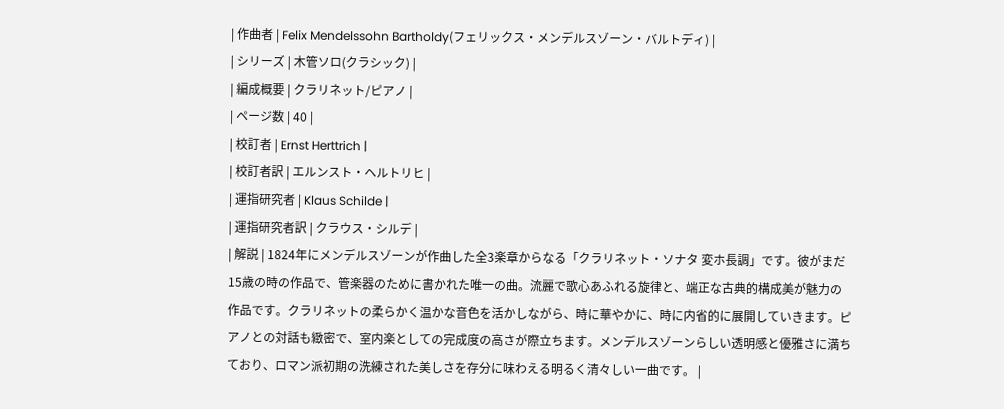| 作曲者 | Felix Mendelssohn Bartholdy(フェリックス・メンデルスゾーン・バルトディ) |
| シリーズ | 木管ソロ(クラシック) |
| 編成概要 | クラリネット/ピアノ |
| ページ数 | 40 |
| 校訂者 | Ernst Herttrich |
| 校訂者訳 | エルンスト・ヘルトリヒ |
| 運指研究者 | Klaus Schilde |
| 運指研究者訳 | クラウス・シルデ |
| 解説 | 1824年にメンデルスゾーンが作曲した全3楽章からなる「クラリネット・ソナタ 変ホ長調」です。彼がまだ15歳の時の作品で、管楽器のために書かれた唯一の曲。流麗で歌心あふれる旋律と、端正な古典的構成美が魅力の作品です。クラリネットの柔らかく温かな音色を活かしながら、時に華やかに、時に内省的に展開していきます。ピアノとの対話も緻密で、室内楽としての完成度の高さが際立ちます。メンデルスゾーンらしい透明感と優雅さに満ちており、ロマン派初期の洗練された美しさを存分に味わえる明るく清々しい一曲です。 |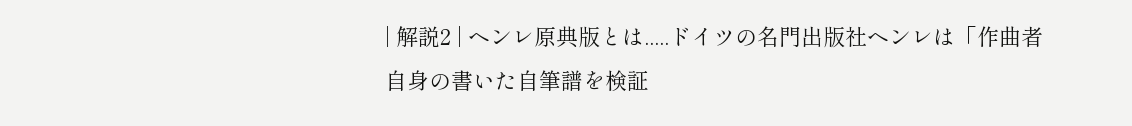| 解説2 | ヘンレ原典版とは.....ドイツの名門出版社ヘンレは「作曲者自身の書いた自筆譜を検証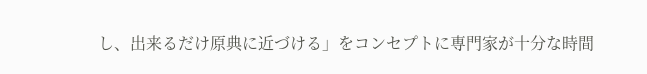し、出来るだけ原典に近づける」をコンセプトに専門家が十分な時間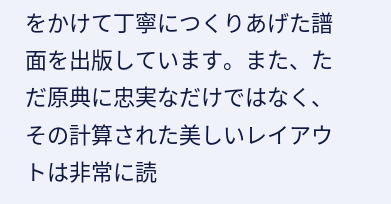をかけて丁寧につくりあげた譜面を出版しています。また、ただ原典に忠実なだけではなく、その計算された美しいレイアウトは非常に読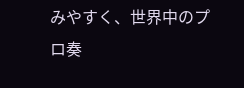みやすく、世界中のプロ奏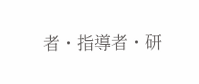者・指導者・研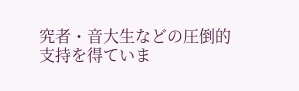究者・音大生などの圧倒的支持を得ていま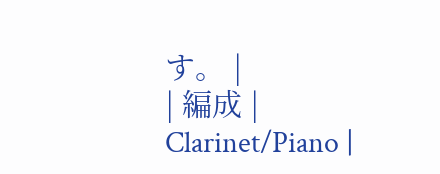す。 |
| 編成 | Clarinet/Piano |